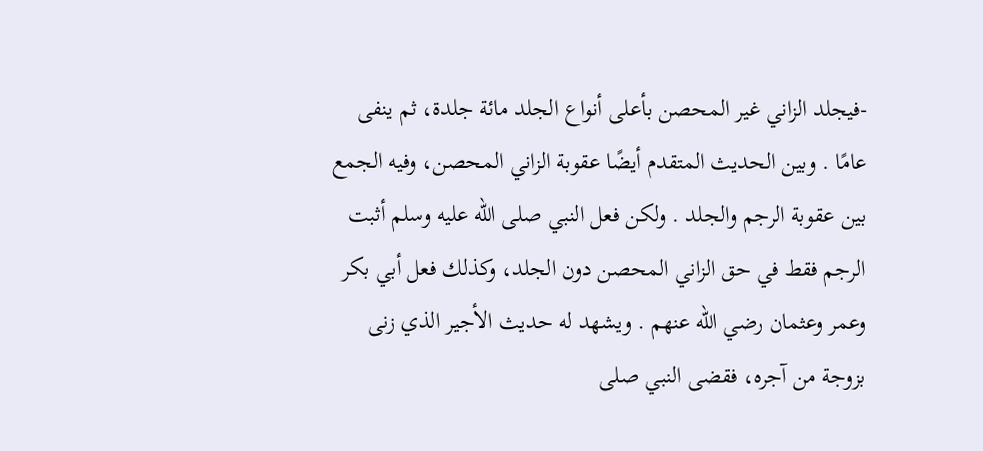-فيجلد الزاني غير المحصن بأعلى أنواع الجلد مائة جلدة، ثم ينفى عامًا . وبين الحديث المتقدم أيضًا عقوبة الزاني المحصن، وفيه الجمع بين عقوبة الرجم والجلد . ولكن فعل النبي صلى الله عليه وسلم أثبت الرجم فقط في حق الزاني المحصن دون الجلد، وكذلك فعل أبي بكر وعمر وعثمان رضي الله عنهم . ويشهد له حديث الأجير الذي زنى بزوجة من آجره، فقضى النبي صلى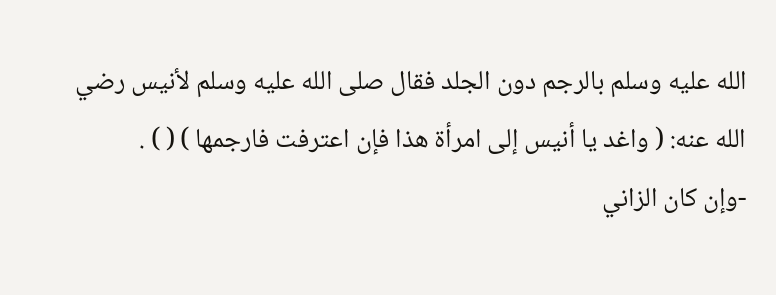الله عليه وسلم بالرجم دون الجلد فقال صلى الله عليه وسلم لأنيس رضي الله عنه: ( واغد يا أنيس إلى امرأة هذا فإن اعترفت فارجمها ) ( ) .
-وإن كان الزاني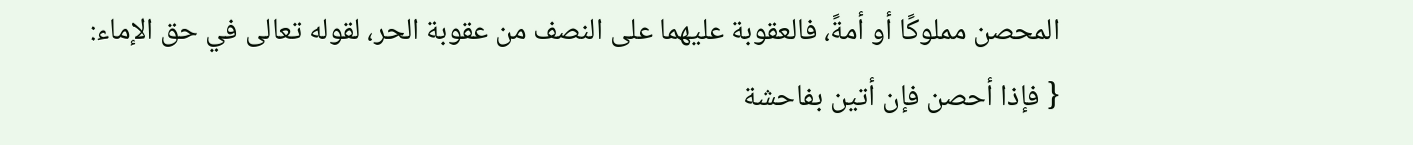المحصن مملوكًا أو أمةً، فالعقوبة عليهما على النصف من عقوبة الحر، لقوله تعالى في حق الإماء: { فإذا أحصن فإن أتين بفاحشة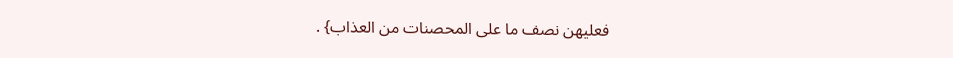فعليهن نصف ما على المحصنات من العذاب} .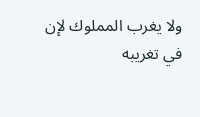ولا يغرب المملوك لإن في تغريبه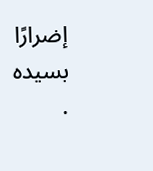إضرارًا بسيده .